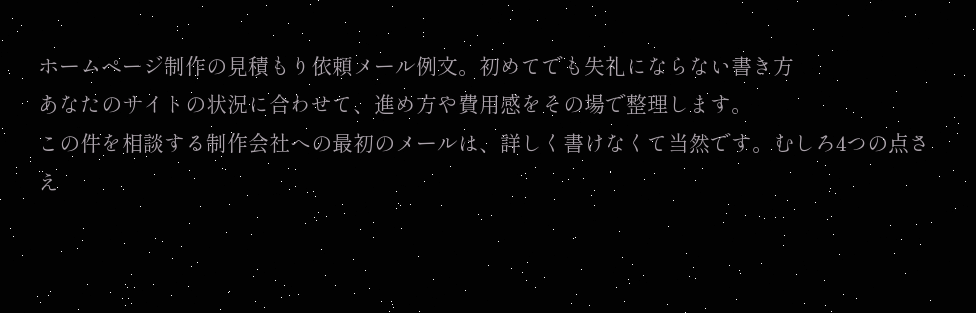ホームページ制作の見積もり依頼メール例文。初めてでも失礼にならない書き方
あなたのサイトの状況に合わせて、進め方や費用感をその場で整理します。
この件を相談する制作会社への最初のメールは、詳しく書けなくて当然です。むしろ4つの点さえ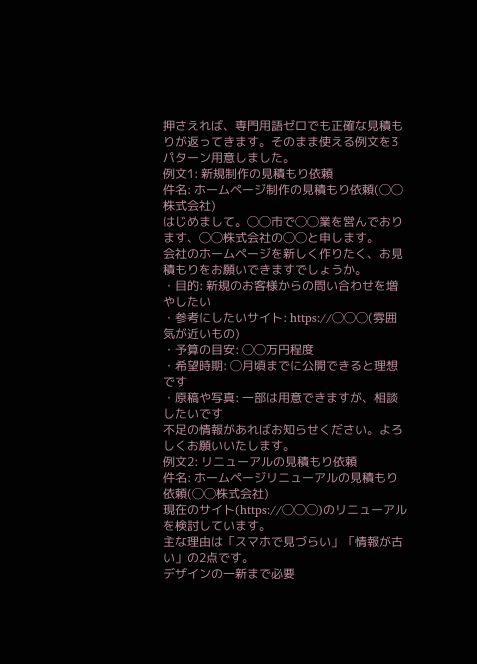押さえれば、専門用語ゼロでも正確な見積もりが返ってきます。そのまま使える例文を3パターン用意しました。
例文1: 新規制作の見積もり依頼
件名: ホームページ制作の見積もり依頼(◯◯株式会社)
はじめまして。◯◯市で◯◯業を営んでおります、◯◯株式会社の◯◯と申します。
会社のホームページを新しく作りたく、お見積もりをお願いできますでしょうか。
・目的: 新規のお客様からの問い合わせを増やしたい
・参考にしたいサイト: https://◯◯◯(雰囲気が近いもの)
・予算の目安: ◯◯万円程度
・希望時期: ◯月頃までに公開できると理想です
・原稿や写真: 一部は用意できますが、相談したいです
不足の情報があればお知らせください。よろしくお願いいたします。
例文2: リニューアルの見積もり依頼
件名: ホームページリニューアルの見積もり依頼(◯◯株式会社)
現在のサイト(https://◯◯◯)のリニューアルを検討しています。
主な理由は「スマホで見づらい」「情報が古い」の2点です。
デザインの一新まで必要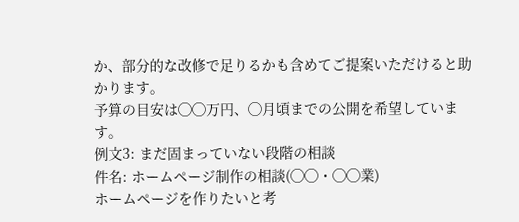か、部分的な改修で足りるかも含めてご提案いただけると助かります。
予算の目安は◯◯万円、◯月頃までの公開を希望しています。
例文3: まだ固まっていない段階の相談
件名: ホームページ制作の相談(◯◯・◯◯業)
ホームページを作りたいと考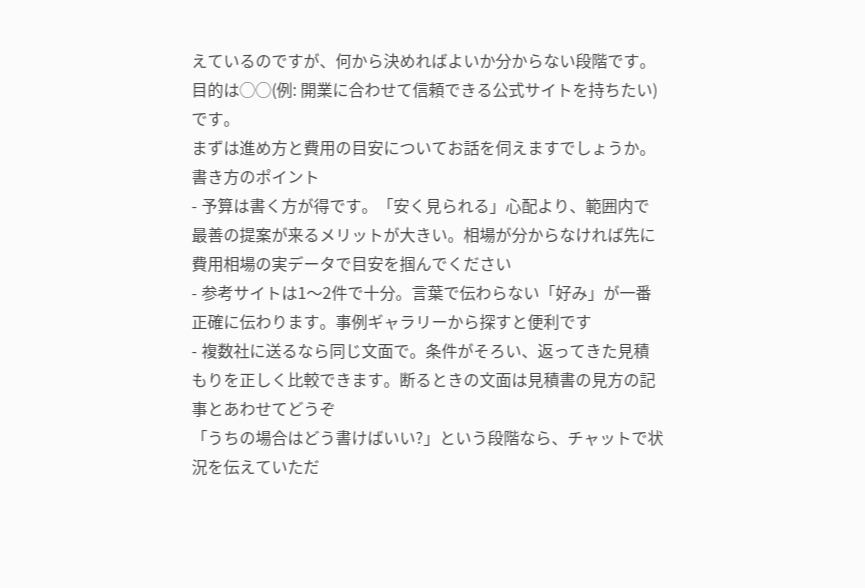えているのですが、何から決めればよいか分からない段階です。
目的は◯◯(例: 開業に合わせて信頼できる公式サイトを持ちたい)です。
まずは進め方と費用の目安についてお話を伺えますでしょうか。
書き方のポイント
- 予算は書く方が得です。「安く見られる」心配より、範囲内で最善の提案が来るメリットが大きい。相場が分からなければ先に費用相場の実データで目安を掴んでください
- 参考サイトは1〜2件で十分。言葉で伝わらない「好み」が一番正確に伝わります。事例ギャラリーから探すと便利です
- 複数社に送るなら同じ文面で。条件がそろい、返ってきた見積もりを正しく比較できます。断るときの文面は見積書の見方の記事とあわせてどうぞ
「うちの場合はどう書けばいい?」という段階なら、チャットで状況を伝えていただ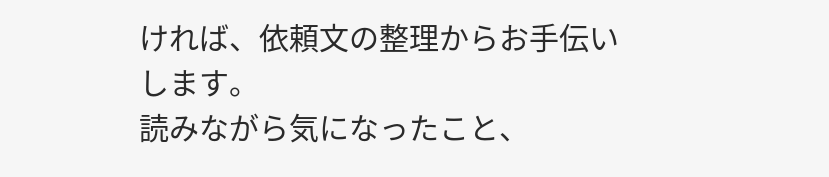ければ、依頼文の整理からお手伝いします。
読みながら気になったこと、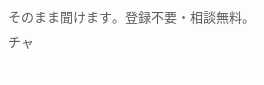そのまま聞けます。登録不要・相談無料。
チャ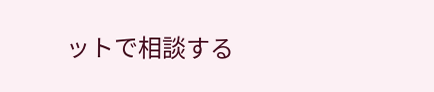ットで相談する